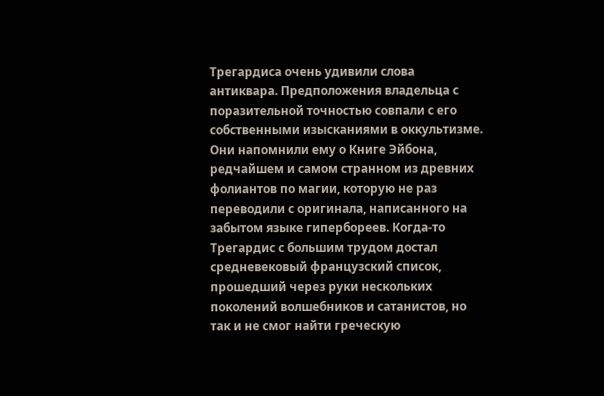Трегардиса очень удивили слова антиквара. Предположения владельца с поразительной точностью совпали с его собственными изысканиями в оккультизме. Они напомнили ему о Книге Эйбона, редчайшем и самом странном из древних фолиантов по магии, которую не раз переводили с оригинала, написанного на забытом языке гипербореев. Когда-то Трегардис с большим трудом достал средневековый французский список, прошедший через руки нескольких поколений волшебников и сатанистов, но так и не смог найти греческую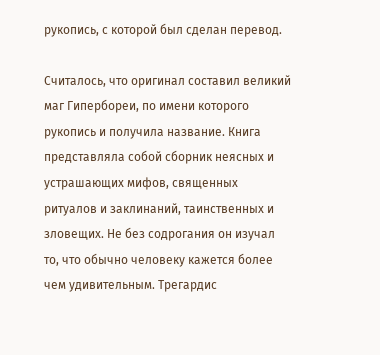рукопись, с которой был сделан перевод.

Считалось, что оригинал составил великий маг Гипербореи, по имени которого рукопись и получила название. Книга представляла собой сборник неясных и устрашающих мифов, священных ритуалов и заклинаний, таинственных и зловещих. Не без содрогания он изучал то, что обычно человеку кажется более чем удивительным. Трегардис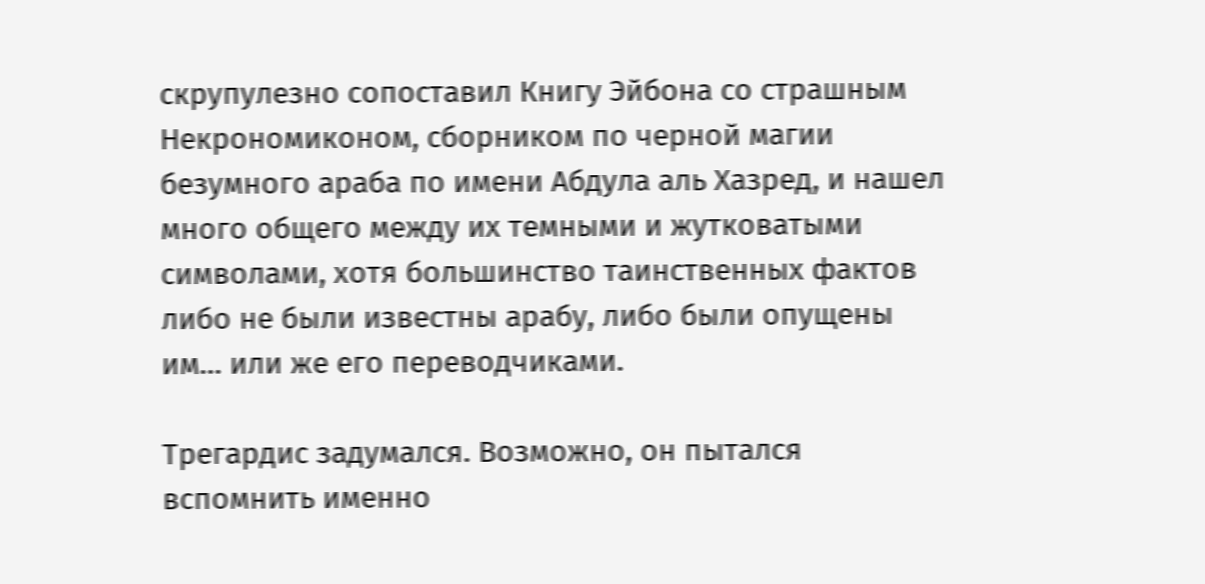скрупулезно сопоставил Книгу Эйбона со страшным Некрономиконом, сборником по черной магии безумного араба по имени Абдула аль Хазред, и нашел много общего между их темными и жутковатыми символами, хотя большинство таинственных фактов либо не были известны арабу, либо были опущены им… или же его переводчиками.

Трегардис задумался. Возможно, он пытался вспомнить именно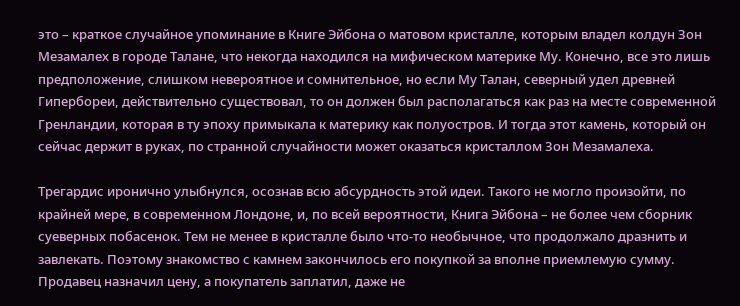это – краткое случайное упоминание в Книге Эйбона о матовом кристалле, которым владел колдун Зон Мезамалех в городе Талане, что некогда находился на мифическом материке Му. Конечно, все это лишь предположение, слишком невероятное и сомнительное, но если Му Талан, северный удел древней Гипербореи, действительно существовал, то он должен был располагаться как раз на месте современной Гренландии, которая в ту эпоху примыкала к материку как полуостров. И тогда этот камень, который он сейчас держит в руках, по странной случайности может оказаться кристаллом Зон Мезамалеха.

Трегардис иронично улыбнулся, осознав всю абсурдность этой идеи. Такого не могло произойти, по крайней мере, в современном Лондоне, и, по всей вероятности, Книга Эйбона – не более чем сборник суеверных побасенок. Тем не менее в кристалле было что-то необычное, что продолжало дразнить и завлекать. Поэтому знакомство с камнем закончилось его покупкой за вполне приемлемую сумму. Продавец назначил цену, а покупатель заплатил, даже не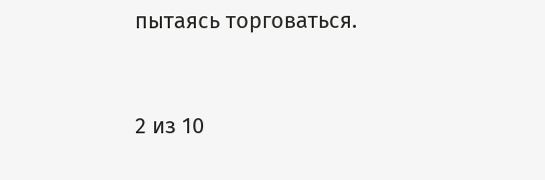пытаясь торговаться.



2 из 10